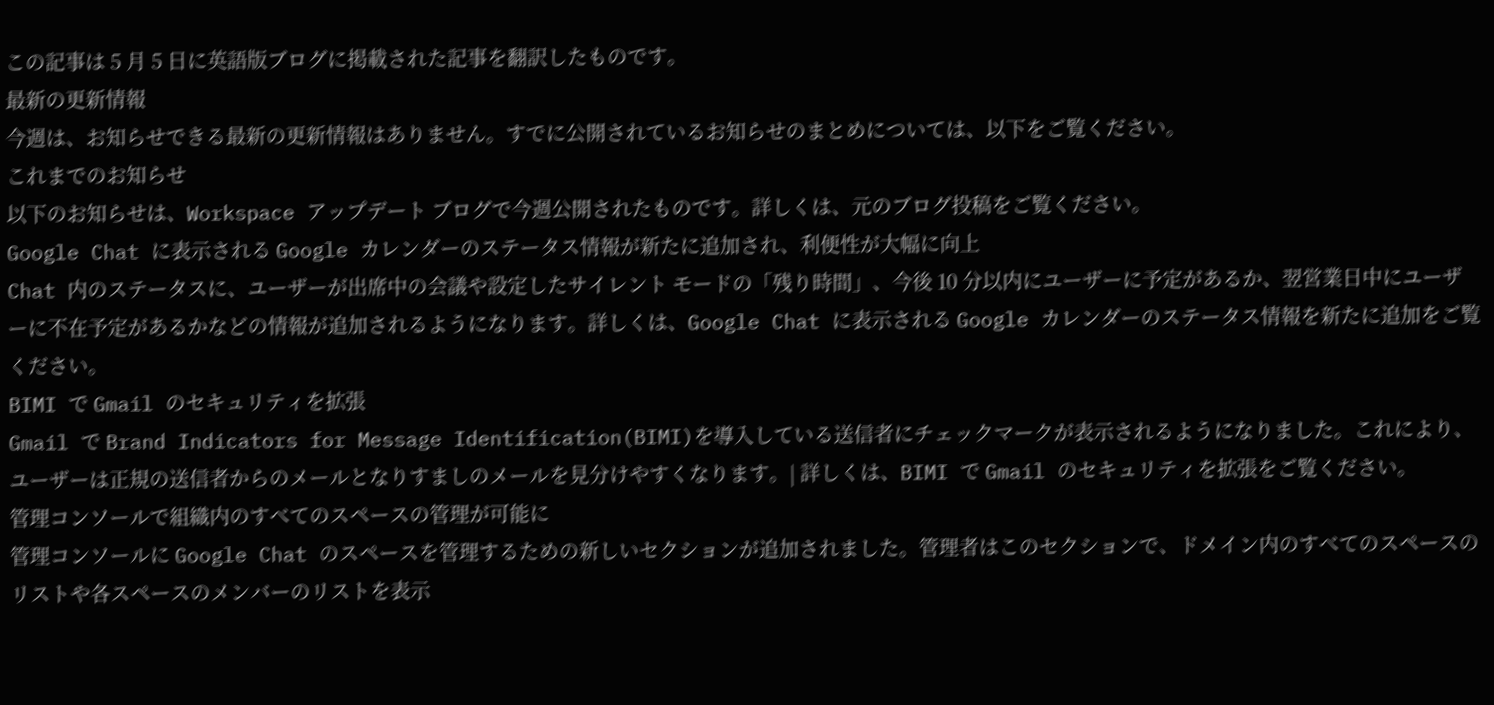この記事は 5 月 5 日に英語版ブログに掲載された記事を翻訳したものです。
最新の更新情報
今週は、お知らせできる最新の更新情報はありません。すでに公開されているお知らせのまとめについては、以下をご覧ください。
これまでのお知らせ
以下のお知らせは、Workspace アップデート ブログで今週公開されたものです。詳しくは、元のブログ投稿をご覧ください。
Google Chat に表示される Google カレンダーのステータス情報が新たに追加され、利便性が大幅に向上
Chat 内のステータスに、ユーザーが出席中の会議や設定したサイレント モードの「残り時間」、今後 10 分以内にユーザーに予定があるか、翌営業日中にユーザーに不在予定があるかなどの情報が追加されるようになります。詳しくは、Google Chat に表示される Google カレンダーのステータス情報を新たに追加をご覧ください。
BIMI で Gmail のセキュリティを拡張
Gmail で Brand Indicators for Message Identification(BIMI)を導入している送信者にチェックマークが表示されるようになりました。これにより、ユーザーは正規の送信者からのメールとなりすましのメールを見分けやすくなります。| 詳しくは、BIMI で Gmail のセキュリティを拡張をご覧ください。
管理コンソールで組織内のすべてのスペースの管理が可能に
管理コンソールに Google Chat のスペースを管理するための新しいセクションが追加されました。管理者はこのセクションで、ドメイン内のすべてのスペースのリストや各スペースのメンバーのリストを表示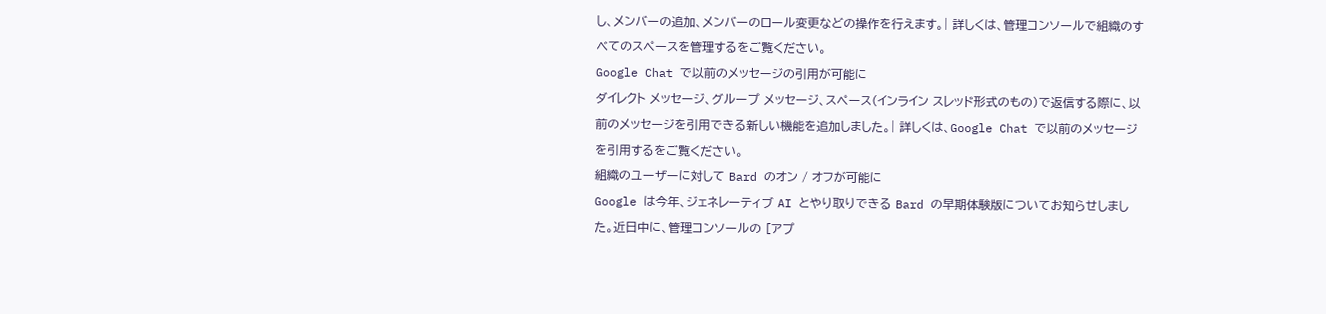し、メンバーの追加、メンバーのロール変更などの操作を行えます。| 詳しくは、管理コンソールで組織のすべてのスペースを管理するをご覧ください。
Google Chat で以前のメッセージの引用が可能に
ダイレクト メッセージ、グループ メッセージ、スペース(インライン スレッド形式のもの)で返信する際に、以前のメッセージを引用できる新しい機能を追加しました。| 詳しくは、Google Chat で以前のメッセージを引用するをご覧ください。
組織のユーザーに対して Bard のオン / オフが可能に
Google は今年、ジェネレーティブ AI とやり取りできる Bard の早期体験版についてお知らせしました。近日中に、管理コンソールの [アプ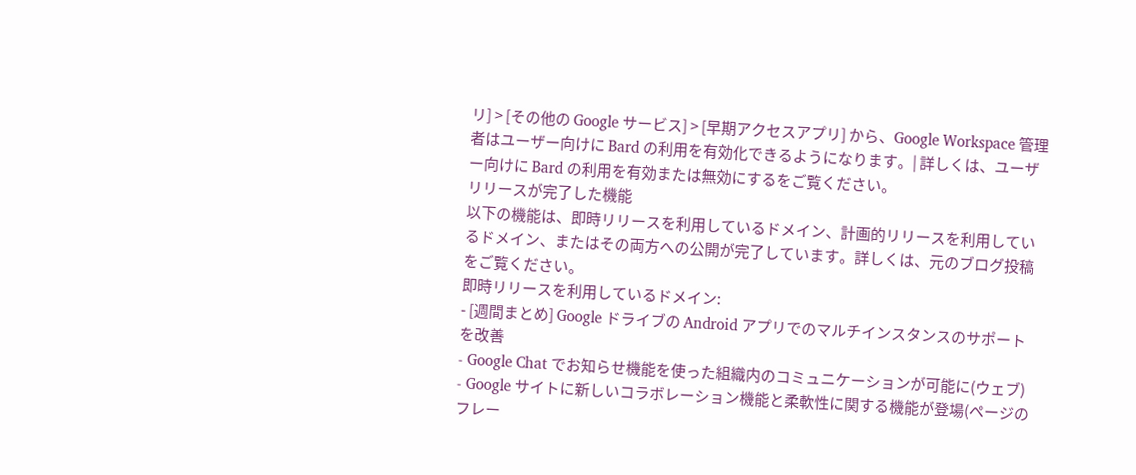リ] > [その他の Google サービス] > [早期アクセスアプリ] から、Google Workspace 管理者はユーザー向けに Bard の利用を有効化できるようになります。| 詳しくは、ユーザー向けに Bard の利用を有効または無効にするをご覧ください。
リリースが完了した機能
以下の機能は、即時リリースを利用しているドメイン、計画的リリースを利用しているドメイン、またはその両方への公開が完了しています。詳しくは、元のブログ投稿をご覧ください。
即時リリースを利用しているドメイン:
- [週間まとめ] Google ドライブの Android アプリでのマルチインスタンスのサポートを改善
- Google Chat でお知らせ機能を使った組織内のコミュニケーションが可能に(ウェブ)
- Google サイトに新しいコラボレーション機能と柔軟性に関する機能が登場(ページのフレー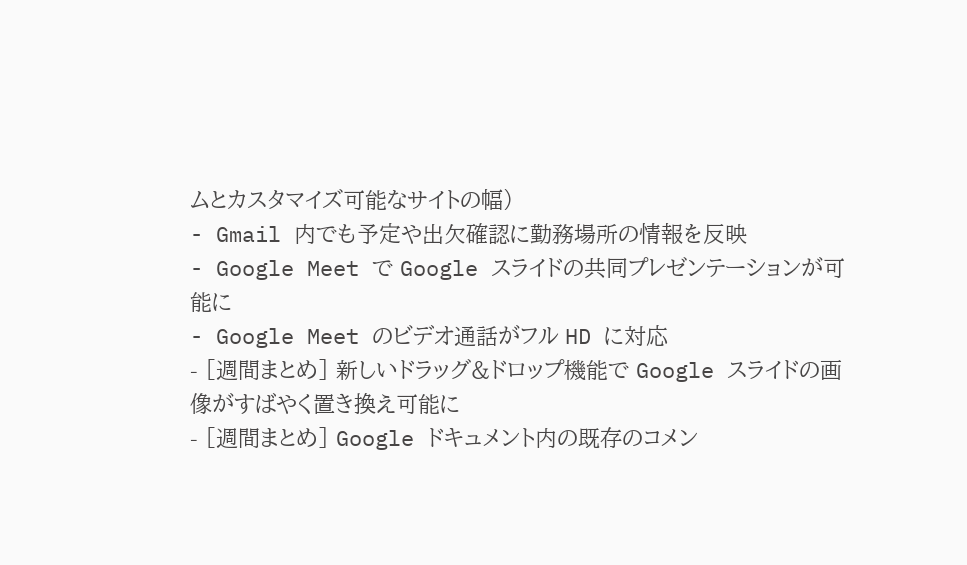ムとカスタマイズ可能なサイトの幅)
- Gmail 内でも予定や出欠確認に勤務場所の情報を反映
- Google Meet で Google スライドの共同プレゼンテーションが可能に
- Google Meet のビデオ通話がフル HD に対応
- [週間まとめ] 新しいドラッグ&ドロップ機能で Google スライドの画像がすばやく置き換え可能に
- [週間まとめ] Google ドキュメント内の既存のコメン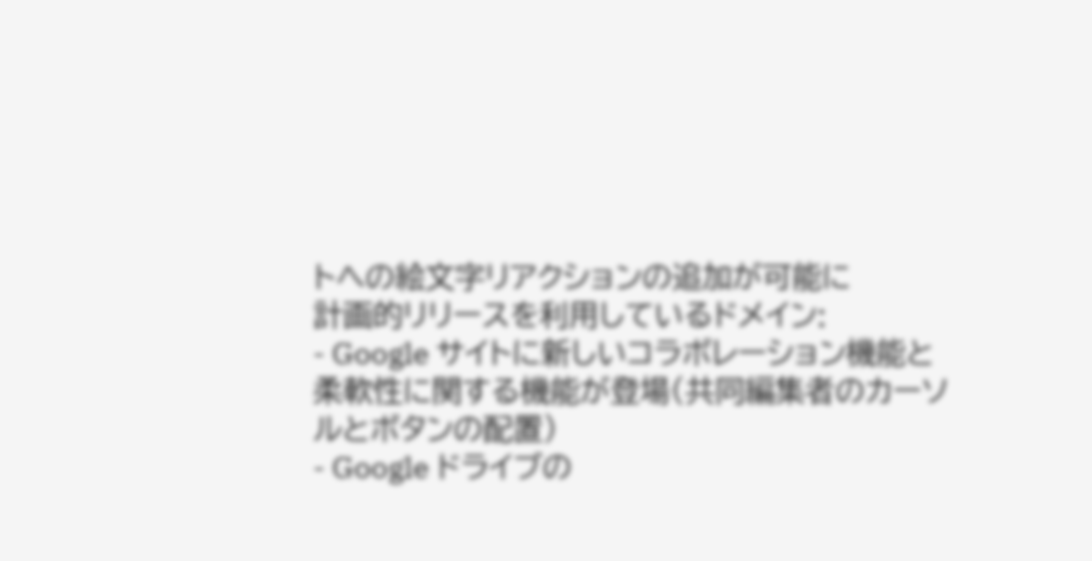トへの絵文字リアクションの追加が可能に
計画的リリースを利用しているドメイン:
- Google サイトに新しいコラボレーション機能と柔軟性に関する機能が登場(共同編集者のカーソルとボタンの配置)
- Google ドライブの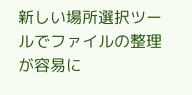新しい場所選択ツールでファイルの整理が容易に